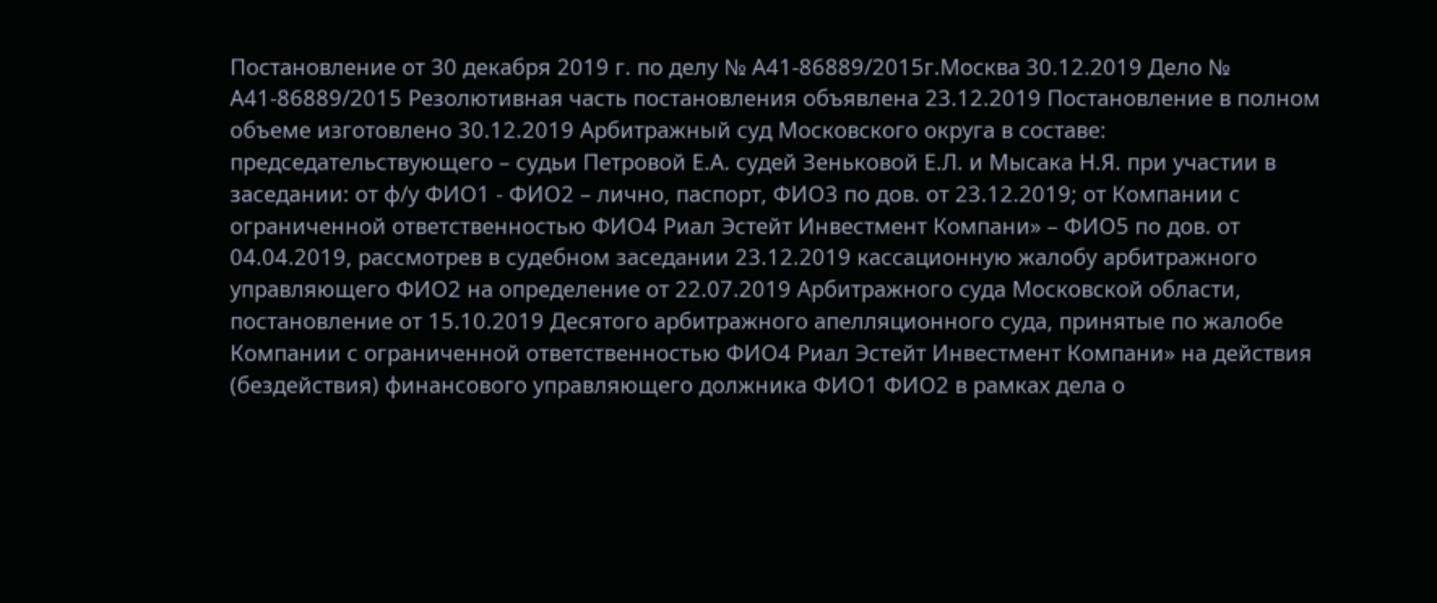Постановление от 30 декабря 2019 г. по делу № А41-86889/2015г.Москва 30.12.2019 Дело № А41-86889/2015 Резолютивная часть постановления объявлена 23.12.2019 Постановление в полном объеме изготовлено 30.12.2019 Арбитражный суд Московского округа в составе: председательствующего – судьи Петровой Е.А. судей Зеньковой Е.Л. и Мысака Н.Я. при участии в заседании: от ф/у ФИО1 - ФИО2 – лично, паспорт, ФИО3 по дов. от 23.12.2019; от Компании с ограниченной ответственностью ФИО4 Риал Эстейт Инвестмент Компани» – ФИО5 по дов. от 04.04.2019, рассмотрев в судебном заседании 23.12.2019 кассационную жалобу арбитражного управляющего ФИО2 на определение от 22.07.2019 Арбитражного суда Московской области, постановление от 15.10.2019 Десятого арбитражного апелляционного суда, принятые по жалобе Компании с ограниченной ответственностью ФИО4 Риал Эстейт Инвестмент Компани» на действия (бездействия) финансового управляющего должника ФИО1 ФИО2 в рамках дела о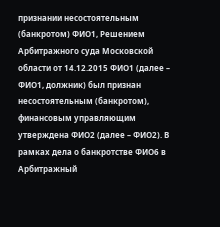признании несостоятельным (банкротом) ФИО1, Решением Арбитражного суда Московской области от 14.12.2015 ФИО1 (далее – ФИО1, должник) был признан несостоятельным (банкротом), финансовым управляющим утверждена ФИО2 (далее – ФИО2). В рамках дела о банкротстве ФИО6 в Арбитражный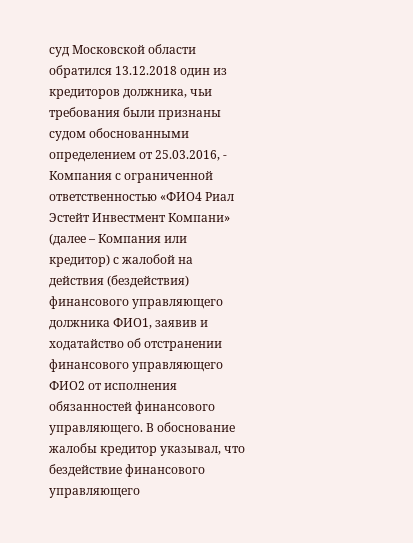суд Московской области обратился 13.12.2018 один из кредиторов должника, чьи требования были признаны судом обоснованными определением от 25.03.2016, - Компания с ограниченной ответственностью «ФИО4 Риал Эстейт Инвестмент Компани» (далее – Компания или кредитор) с жалобой на действия (бездействия) финансового управляющего должника ФИО1, заявив и ходатайство об отстранении финансового управляющего ФИО2 от исполнения обязанностей финансового управляющего. В обоснование жалобы кредитор указывал, что бездействие финансового управляющего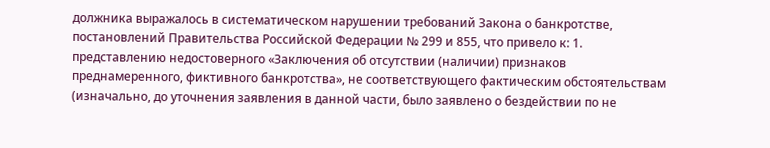должника выражалось в систематическом нарушении требований Закона о банкротстве, постановлений Правительства Российской Федерации № 299 и 855, что привело к: 1. представлению недостоверного «Заключения об отсутствии (наличии) признаков преднамеренного, фиктивного банкротства», не соответствующего фактическим обстоятельствам (изначально, до уточнения заявления в данной части, было заявлено о бездействии по не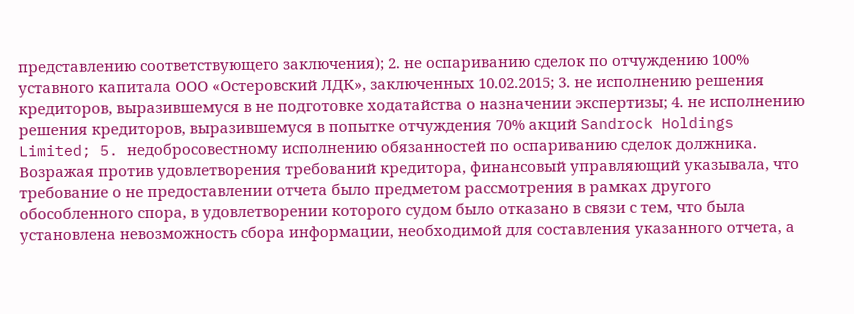представлению соответствующего заключения); 2. не оспариванию сделок по отчуждению 100% уставного капитала ООО «Остеровский ЛДК», заключенных 10.02.2015; 3. не исполнению решения кредиторов, выразившемуся в не подготовке ходатайства о назначении экспертизы; 4. не исполнению решения кредиторов, выразившемуся в попытке отчуждения 70% акций Sandrock Holdings Limited; 5. недобросовестному исполнению обязанностей по оспариванию сделок должника. Возражая против удовлетворения требований кредитора, финансовый управляющий указывала, что требование о не предоставлении отчета было предметом рассмотрения в рамках другого обособленного спора, в удовлетворении которого судом было отказано в связи с тем, что была установлена невозможность сбора информации, необходимой для составления указанного отчета, а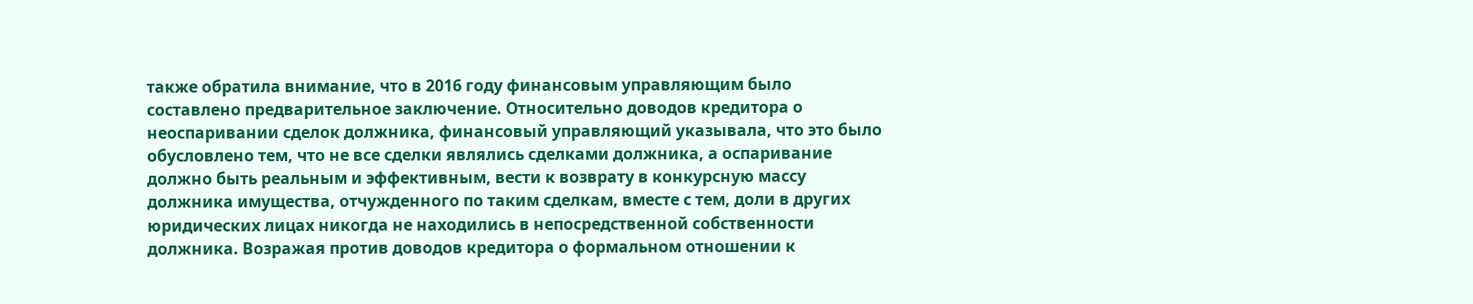также обратила внимание, что в 2016 году финансовым управляющим было составлено предварительное заключение. Относительно доводов кредитора о неоспаривании сделок должника, финансовый управляющий указывала, что это было обусловлено тем, что не все сделки являлись сделками должника, а оспаривание должно быть реальным и эффективным, вести к возврату в конкурсную массу должника имущества, отчужденного по таким сделкам, вместе с тем, доли в других юридических лицах никогда не находились в непосредственной собственности должника. Возражая против доводов кредитора о формальном отношении к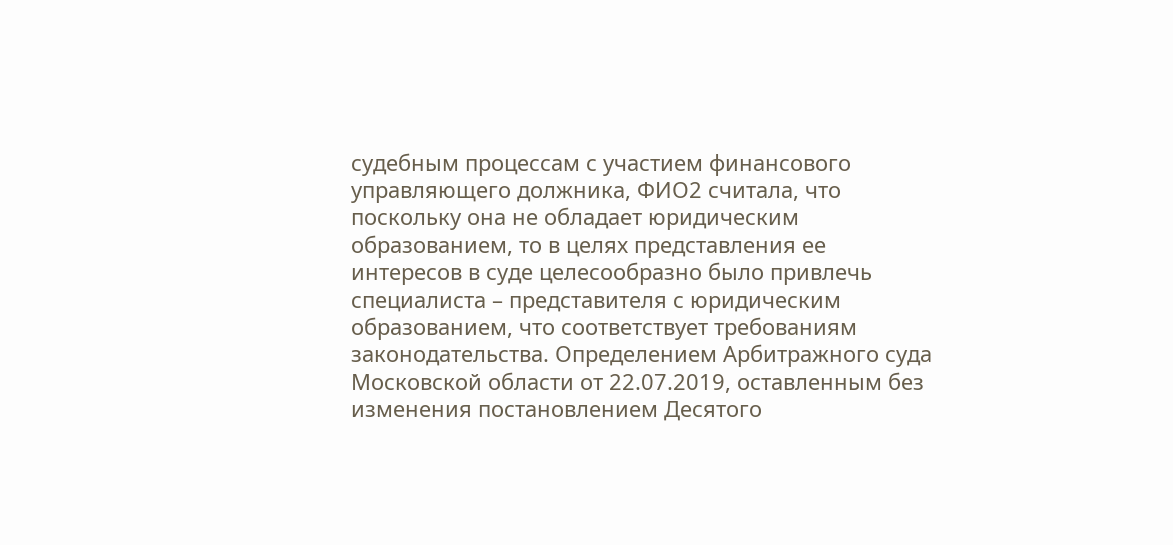судебным процессам с участием финансового управляющего должника, ФИО2 считала, что поскольку она не обладает юридическим образованием, то в целях представления ее интересов в суде целесообразно было привлечь специалиста – представителя с юридическим образованием, что соответствует требованиям законодательства. Определением Арбитражного суда Московской области от 22.07.2019, оставленным без изменения постановлением Десятого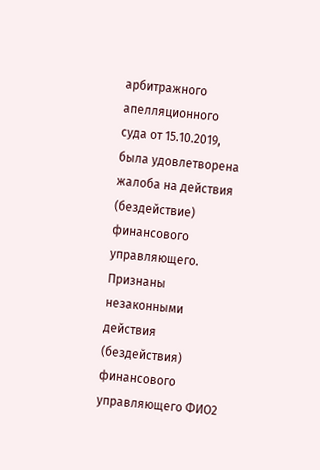арбитражного апелляционного суда от 15.10.2019, была удовлетворена жалоба на действия (бездействие) финансового управляющего. Признаны незаконными действия (бездействия) финансового управляющего ФИО2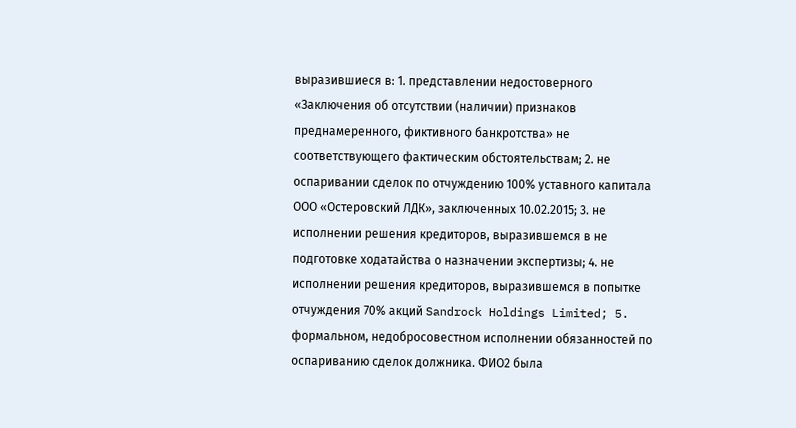выразившиеся в: 1. представлении недостоверного «Заключения об отсутствии (наличии) признаков преднамеренного, фиктивного банкротства» не соответствующего фактическим обстоятельствам; 2. не оспаривании сделок по отчуждению 100% уставного капитала ООО «Остеровский ЛДК», заключенных 10.02.2015; 3. не исполнении решения кредиторов, выразившемся в не подготовке ходатайства о назначении экспертизы; 4. не исполнении решения кредиторов, выразившемся в попытке отчуждения 70% акций Sandrock Holdings Limited; 5. формальном, недобросовестном исполнении обязанностей по оспариванию сделок должника. ФИО2 была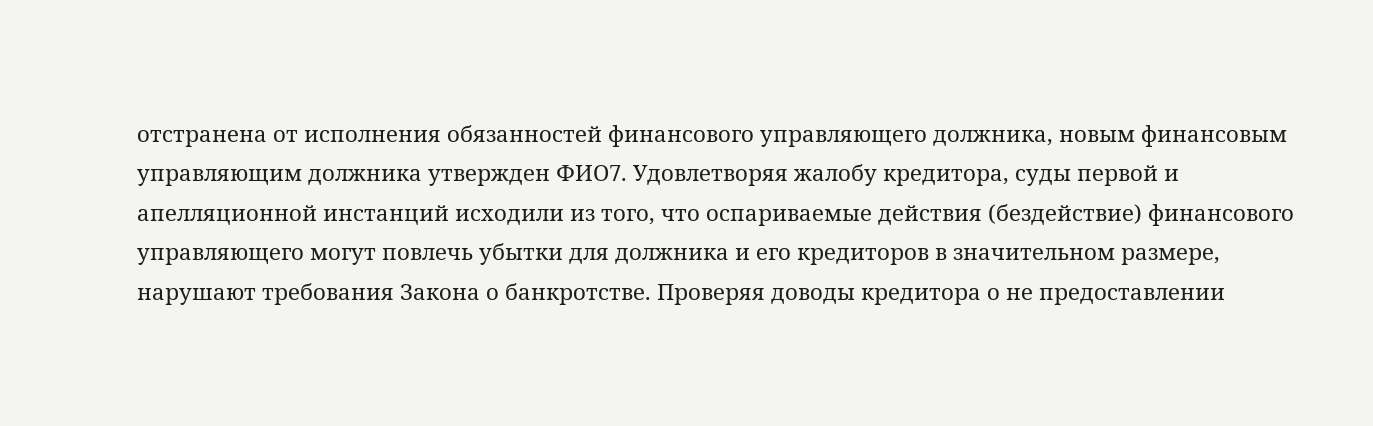отстранена от исполнения обязанностей финансового управляющего должника, новым финансовым управляющим должника утвержден ФИО7. Удовлетворяя жалобу кредитора, суды первой и апелляционной инстанций исходили из того, что оспариваемые действия (бездействие) финансового управляющего могут повлечь убытки для должника и его кредиторов в значительном размере, нарушают требования Закона о банкротстве. Проверяя доводы кредитора о не предоставлении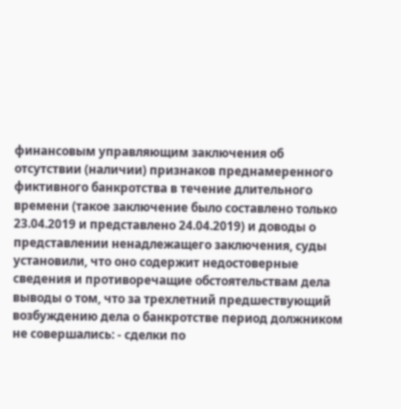финансовым управляющим заключения об отсутствии (наличии) признаков преднамеренного фиктивного банкротства в течение длительного времени (такое заключение было составлено только 23.04.2019 и представлено 24.04.2019) и доводы о представлении ненадлежащего заключения, суды установили, что оно содержит недостоверные сведения и противоречащие обстоятельствам дела выводы о том, что за трехлетний предшествующий возбуждению дела о банкротстве период должником не совершались: - сделки по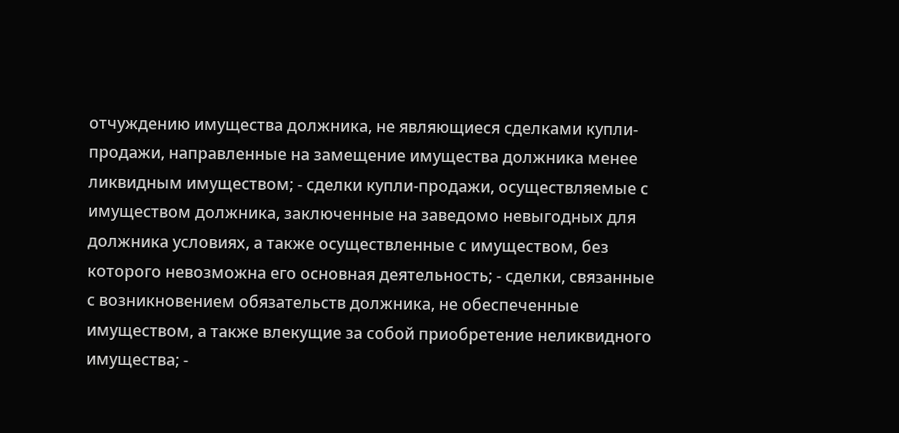отчуждению имущества должника, не являющиеся сделками купли-продажи, направленные на замещение имущества должника менее ликвидным имуществом; - сделки купли-продажи, осуществляемые с имуществом должника, заключенные на заведомо невыгодных для должника условиях, а также осуществленные с имуществом, без которого невозможна его основная деятельность; - сделки, связанные с возникновением обязательств должника, не обеспеченные имуществом, а также влекущие за собой приобретение неликвидного имущества; -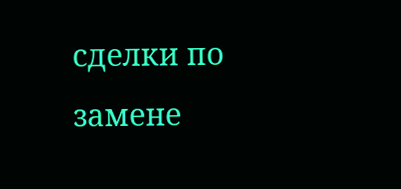сделки по замене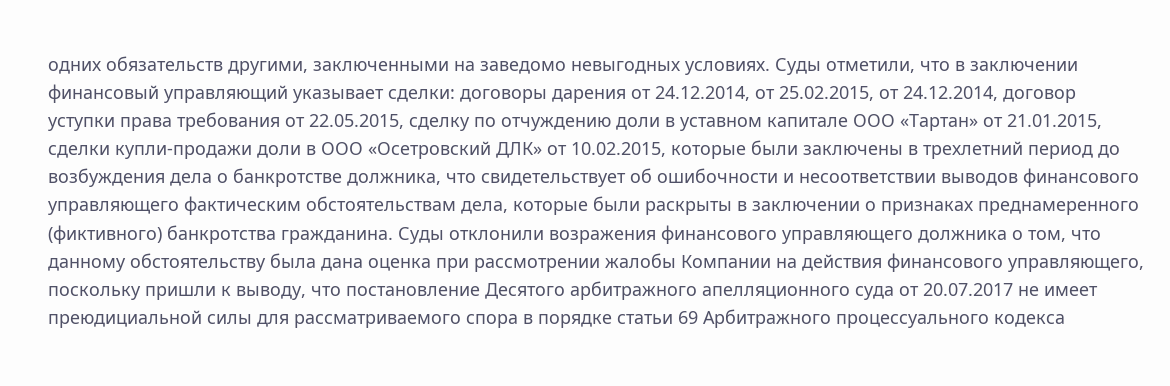одних обязательств другими, заключенными на заведомо невыгодных условиях. Суды отметили, что в заключении финансовый управляющий указывает сделки: договоры дарения от 24.12.2014, от 25.02.2015, от 24.12.2014, договор уступки права требования от 22.05.2015, сделку по отчуждению доли в уставном капитале ООО «Тартан» от 21.01.2015, сделки купли-продажи доли в ООО «Осетровский ДЛК» от 10.02.2015, которые были заключены в трехлетний период до возбуждения дела о банкротстве должника, что свидетельствует об ошибочности и несоответствии выводов финансового управляющего фактическим обстоятельствам дела, которые были раскрыты в заключении о признаках преднамеренного (фиктивного) банкротства гражданина. Суды отклонили возражения финансового управляющего должника о том, что данному обстоятельству была дана оценка при рассмотрении жалобы Компании на действия финансового управляющего, поскольку пришли к выводу, что постановление Десятого арбитражного апелляционного суда от 20.07.2017 не имеет преюдициальной силы для рассматриваемого спора в порядке статьи 69 Арбитражного процессуального кодекса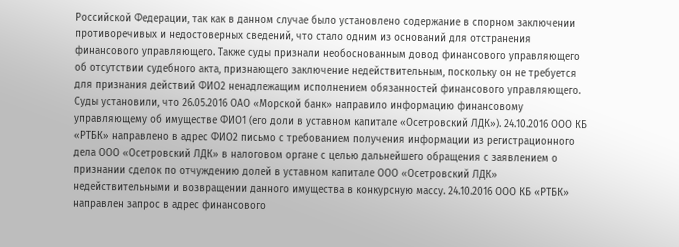Российской Федерации, так как в данном случае было установлено содержание в спорном заключении противоречивых и недостоверных сведений, что стало одним из оснований для отстранения финансового управляющего. Также суды признали необоснованным довод финансового управляющего об отсутствии судебного акта, признающего заключение недействительным, поскольку он не требуется для признания действий ФИО2 ненадлежащим исполнением обязанностей финансового управляющего. Суды установили, что 26.05.2016 ОАО «Морской банк» направило информацию финансовому управляющему об имуществе ФИО1 (его доли в уставном капитале «Осетровский ЛДК»). 24.10.2016 ООО КБ «РТБК» направлено в адрес ФИО2 письмо с требованием получения информации из регистрационного дела ООО «Осетровский ЛДК» в налоговом органе с целью дальнейшего обращения с заявлением о признании сделок по отчуждению долей в уставном капитале ООО «Осетровский ЛДК» недействительными и возвращении данного имущества в конкурсную массу. 24.10.2016 ООО КБ «РТБК» направлен запрос в адрес финансового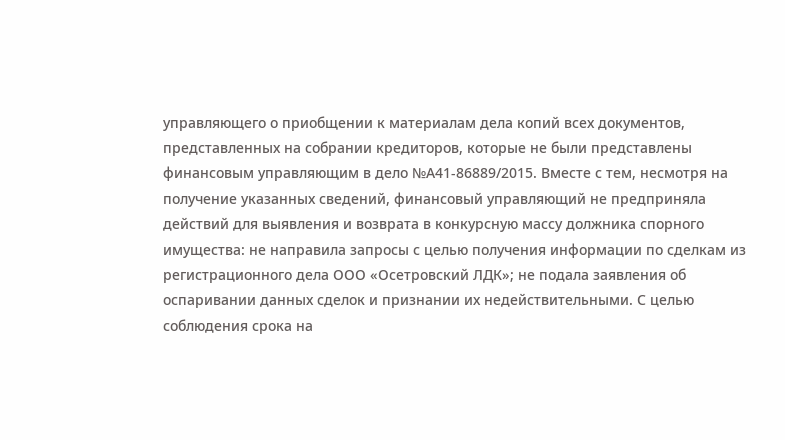управляющего о приобщении к материалам дела копий всех документов, представленных на собрании кредиторов, которые не были представлены финансовым управляющим в дело №А41-86889/2015. Вместе с тем, несмотря на получение указанных сведений, финансовый управляющий не предприняла действий для выявления и возврата в конкурсную массу должника спорного имущества: не направила запросы с целью получения информации по сделкам из регистрационного дела ООО «Осетровский ЛДК»; не подала заявления об оспаривании данных сделок и признании их недействительными. С целью соблюдения срока на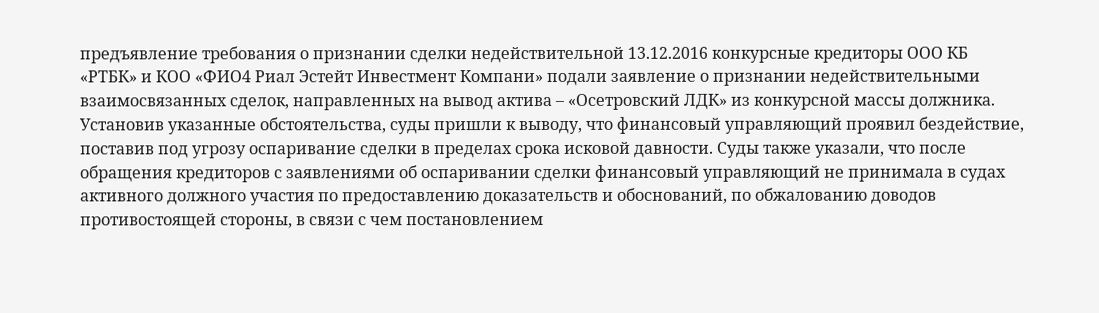предъявление требования о признании сделки недействительной 13.12.2016 конкурсные кредиторы ООО КБ «РТБК» и КОО «ФИО4 Риал Эстейт Инвестмент Компани» подали заявление о признании недействительными взаимосвязанных сделок, направленных на вывод актива – «Осетровский ЛДК» из конкурсной массы должника. Установив указанные обстоятельства, суды пришли к выводу, что финансовый управляющий проявил бездействие, поставив под угрозу оспаривание сделки в пределах срока исковой давности. Суды также указали, что после обращения кредиторов с заявлениями об оспаривании сделки финансовый управляющий не принимала в судах активного должного участия по предоставлению доказательств и обоснований, по обжалованию доводов противостоящей стороны, в связи с чем постановлением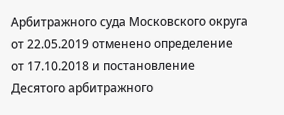Арбитражного суда Московского округа от 22.05.2019 отменено определение от 17.10.2018 и постановление Десятого арбитражного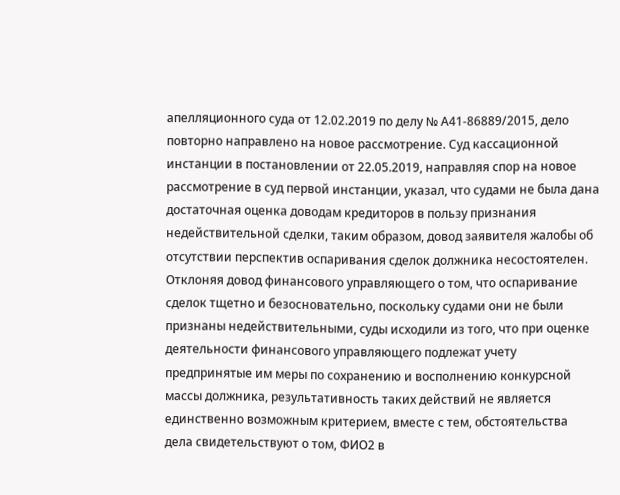апелляционного суда от 12.02.2019 по делу № А41-86889/2015, дело повторно направлено на новое рассмотрение. Суд кассационной инстанции в постановлении от 22.05.2019, направляя спор на новое рассмотрение в суд первой инстанции, указал, что судами не была дана достаточная оценка доводам кредиторов в пользу признания недействительной сделки, таким образом, довод заявителя жалобы об отсутствии перспектив оспаривания сделок должника несостоятелен. Отклоняя довод финансового управляющего о том, что оспаривание сделок тщетно и безосновательно, поскольку судами они не были признаны недействительными, суды исходили из того, что при оценке деятельности финансового управляющего подлежат учету предпринятые им меры по сохранению и восполнению конкурсной массы должника, результативность таких действий не является единственно возможным критерием, вместе с тем, обстоятельства дела свидетельствуют о том, ФИО2 в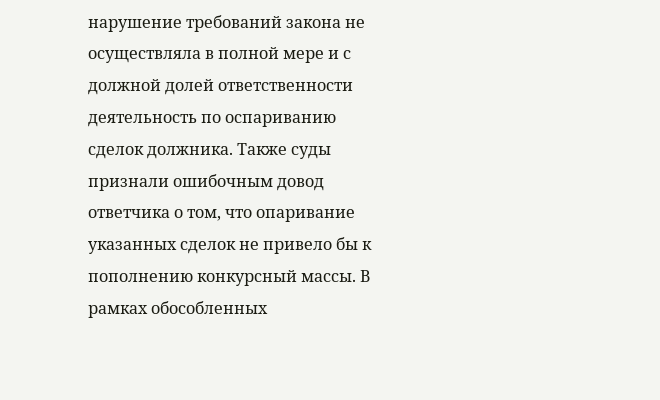нарушение требований закона не осуществляла в полной мере и с должной долей ответственности деятельность по оспариванию сделок должника. Также суды признали ошибочным довод ответчика о том, что опаривание указанных сделок не привело бы к пополнению конкурсный массы. В рамках обособленных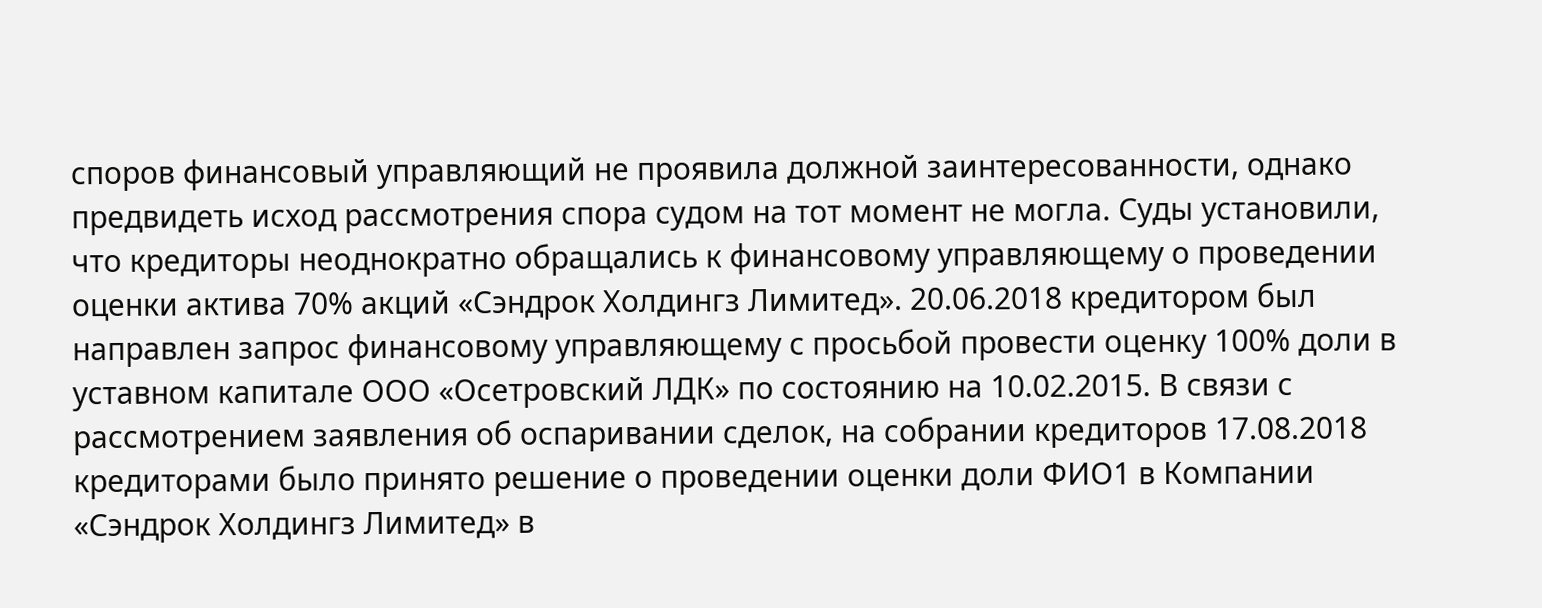споров финансовый управляющий не проявила должной заинтересованности, однако предвидеть исход рассмотрения спора судом на тот момент не могла. Суды установили, что кредиторы неоднократно обращались к финансовому управляющему о проведении оценки актива 70% акций «Сэндрок Холдингз Лимитед». 20.06.2018 кредитором был направлен запрос финансовому управляющему с просьбой провести оценку 100% доли в уставном капитале ООО «Осетровский ЛДК» по состоянию на 10.02.2015. В связи с рассмотрением заявления об оспаривании сделок, на собрании кредиторов 17.08.2018 кредиторами было принято решение о проведении оценки доли ФИО1 в Компании «Сэндрок Холдингз Лимитед» в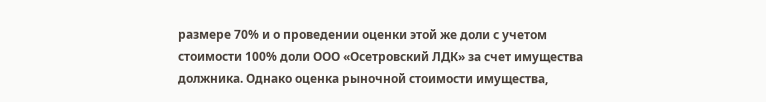размере 70% и о проведении оценки этой же доли с учетом стоимости 100% доли ООО «Осетровский ЛДК» за счет имущества должника. Однако оценка рыночной стоимости имущества,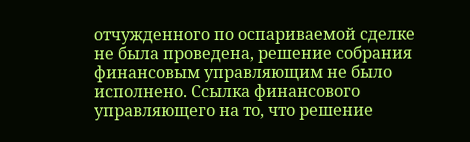отчужденного по оспариваемой сделке не была проведена, решение собрания финансовым управляющим не было исполнено. Ссылка финансового управляющего на то, что решение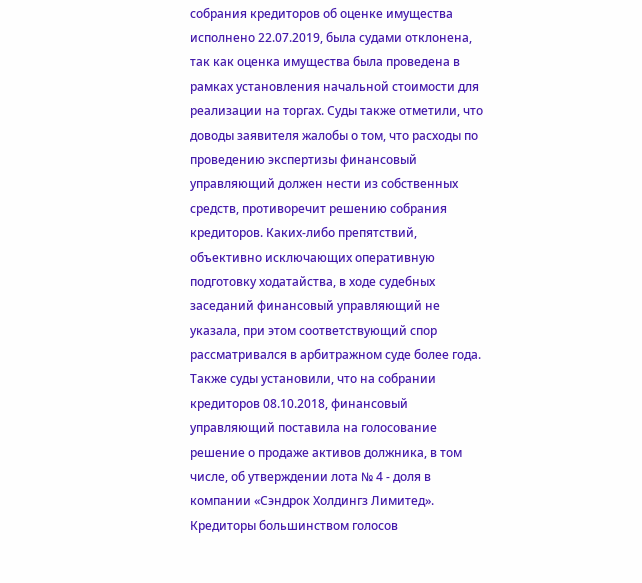собрания кредиторов об оценке имущества исполнено 22.07.2019, была судами отклонена, так как оценка имущества была проведена в рамках установления начальной стоимости для реализации на торгах. Суды также отметили, что доводы заявителя жалобы о том, что расходы по проведению экспертизы финансовый управляющий должен нести из собственных средств, противоречит решению собрания кредиторов. Каких-либо препятствий, объективно исключающих оперативную подготовку ходатайства, в ходе судебных заседаний финансовый управляющий не указала, при этом соответствующий спор рассматривался в арбитражном суде более года. Также суды установили, что на собрании кредиторов 08.10.2018, финансовый управляющий поставила на голосование решение о продаже активов должника, в том числе, об утверждении лота № 4 - доля в компании «Сэндрок Холдингз Лимитед». Кредиторы большинством голосов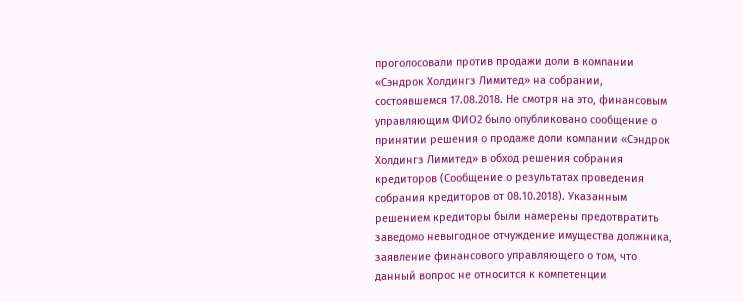проголосовали против продажи доли в компании «Сэндрок Холдингз Лимитед» на собрании, состоявшемся 17.08.2018. Не смотря на это, финансовым управляющим ФИО2 было опубликовано сообщение о принятии решения о продаже доли компании «Сэндрок Холдингз Лимитед» в обход решения собрания кредиторов (Сообщение о результатах проведения собрания кредиторов от 08.10.2018). Указанным решением кредиторы были намерены предотвратить заведомо невыгодное отчуждение имущества должника, заявление финансового управляющего о том, что данный вопрос не относится к компетенции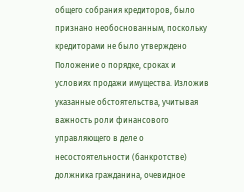общего собрания кредиторов, было признано необоснованным, поскольку кредиторами не было утверждено Положение о порядке, сроках и условиях продажи имущества. Изложив указанные обстоятельства, учитывая важность роли финансового управляющего в деле о несостоятельности (банкротстве) должника гражданина, очевидное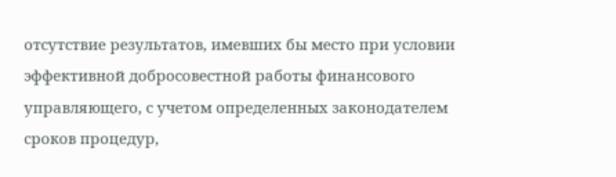отсутствие результатов, имевших бы место при условии эффективной добросовестной работы финансового управляющего, с учетом определенных законодателем сроков процедур,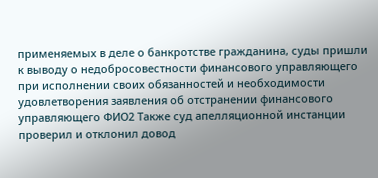применяемых в деле о банкротстве гражданина, суды пришли к выводу о недобросовестности финансового управляющего при исполнении своих обязанностей и необходимости удовлетворения заявления об отстранении финансового управляющего ФИО2 Также суд апелляционной инстанции проверил и отклонил довод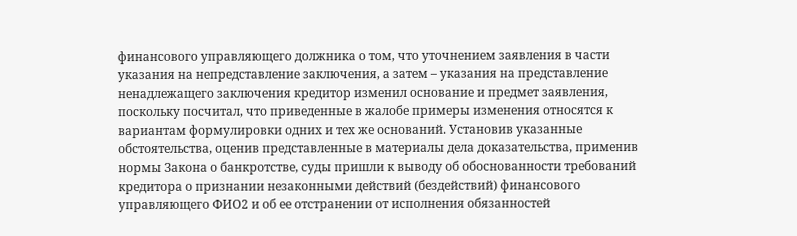финансового управляющего должника о том, что уточнением заявления в части указания на непредставление заключения, а затем – указания на представление ненадлежащего заключения кредитор изменил основание и предмет заявления, поскольку посчитал, что приведенные в жалобе примеры изменения относятся к вариантам формулировки одних и тех же оснований. Установив указанные обстоятельства, оценив представленные в материалы дела доказательства, применив нормы Закона о банкротстве, суды пришли к выводу об обоснованности требований кредитора о признании незаконными действий (бездействий) финансового управляющего ФИО2 и об ее отстранении от исполнения обязанностей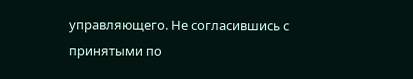управляющего. Не согласившись с принятыми по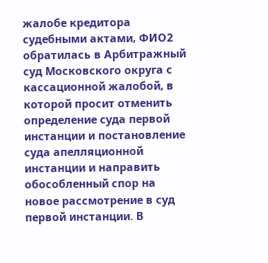жалобе кредитора судебными актами, ФИО2 обратилась в Арбитражный суд Московского округа с кассационной жалобой, в которой просит отменить определение суда первой инстанции и постановление суда апелляционной инстанции и направить обособленный спор на новое рассмотрение в суд первой инстанции. В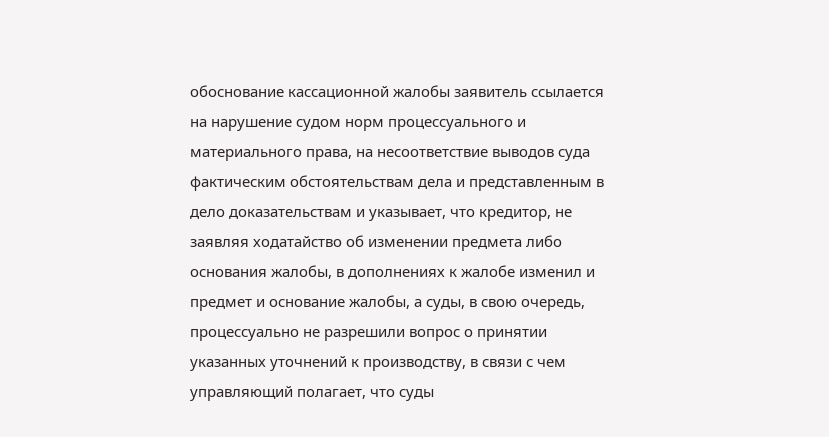обоснование кассационной жалобы заявитель ссылается на нарушение судом норм процессуального и материального права, на несоответствие выводов суда фактическим обстоятельствам дела и представленным в дело доказательствам и указывает, что кредитор, не заявляя ходатайство об изменении предмета либо основания жалобы, в дополнениях к жалобе изменил и предмет и основание жалобы, а суды, в свою очередь, процессуально не разрешили вопрос о принятии указанных уточнений к производству, в связи с чем управляющий полагает, что суды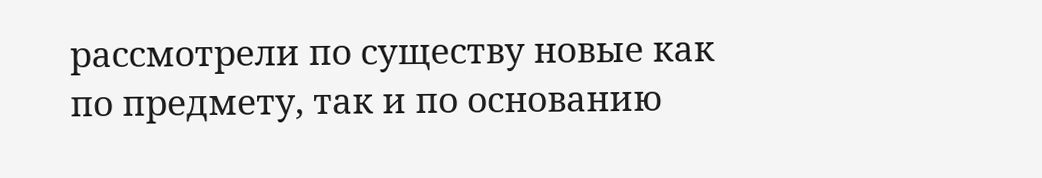рассмотрели по существу новые как по предмету, так и по основанию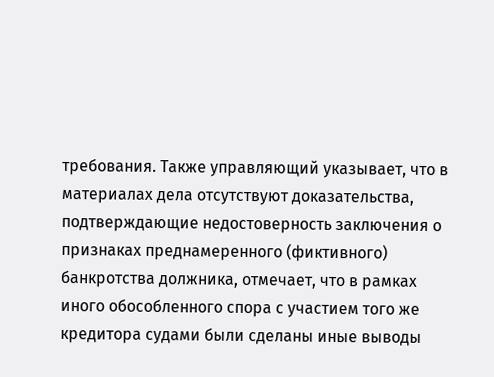требования. Также управляющий указывает, что в материалах дела отсутствуют доказательства, подтверждающие недостоверность заключения о признаках преднамеренного (фиктивного) банкротства должника, отмечает, что в рамках иного обособленного спора с участием того же кредитора судами были сделаны иные выводы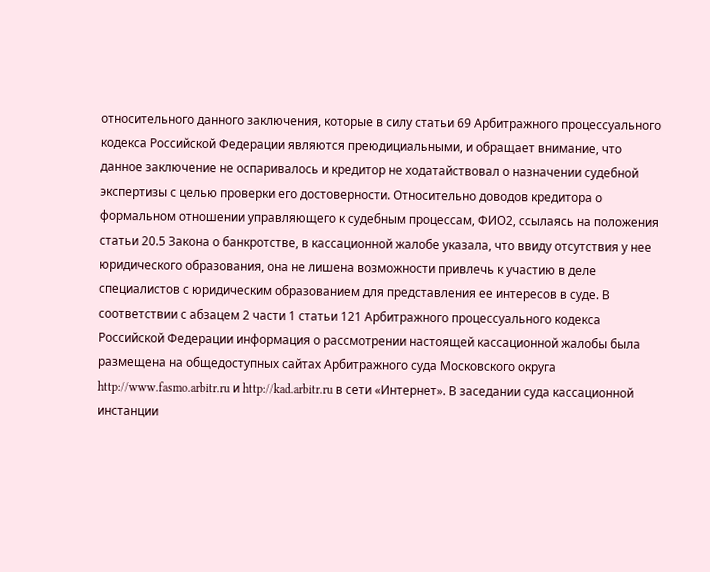относительного данного заключения, которые в силу статьи 69 Арбитражного процессуального кодекса Российской Федерации являются преюдициальными, и обращает внимание, что данное заключение не оспаривалось и кредитор не ходатайствовал о назначении судебной экспертизы с целью проверки его достоверности. Относительно доводов кредитора о формальном отношении управляющего к судебным процессам, ФИО2, ссылаясь на положения статьи 20.5 Закона о банкротстве, в кассационной жалобе указала, что ввиду отсутствия у нее юридического образования, она не лишена возможности привлечь к участию в деле специалистов с юридическим образованием для представления ее интересов в суде. В соответствии с абзацем 2 части 1 статьи 121 Арбитражного процессуального кодекса Российской Федерации информация о рассмотрении настоящей кассационной жалобы была размещена на общедоступных сайтах Арбитражного суда Московского округа http://www.fasmo.arbitr.ru и http://kad.arbitr.ru в сети «Интернет». В заседании суда кассационной инстанции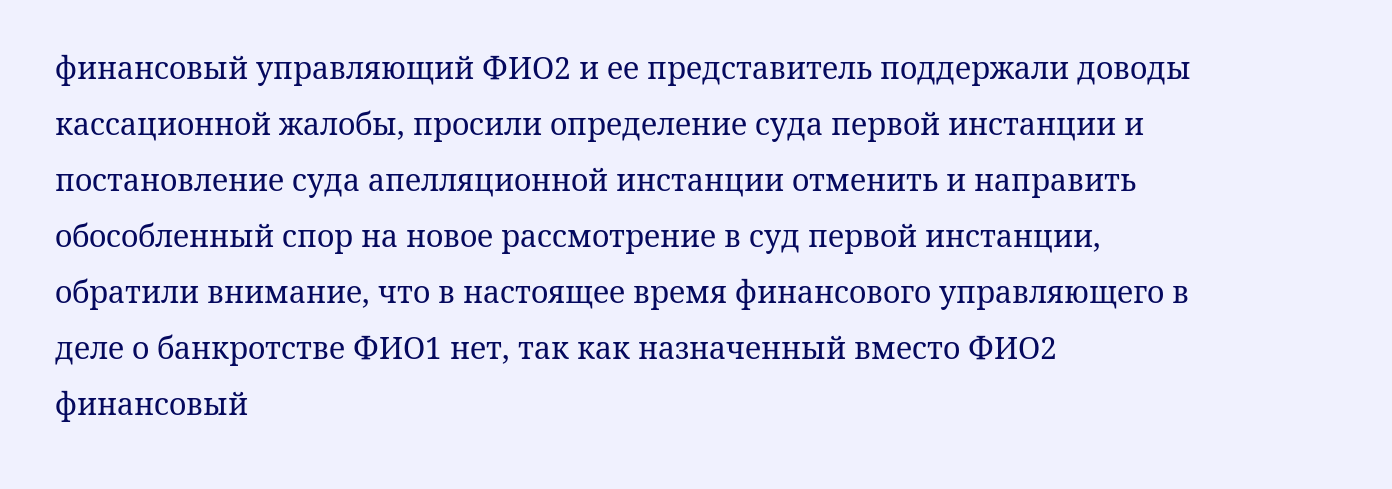финансовый управляющий ФИО2 и ее представитель поддержали доводы кассационной жалобы, просили определение суда первой инстанции и постановление суда апелляционной инстанции отменить и направить обособленный спор на новое рассмотрение в суд первой инстанции, обратили внимание, что в настоящее время финансового управляющего в деле о банкротстве ФИО1 нет, так как назначенный вместо ФИО2 финансовый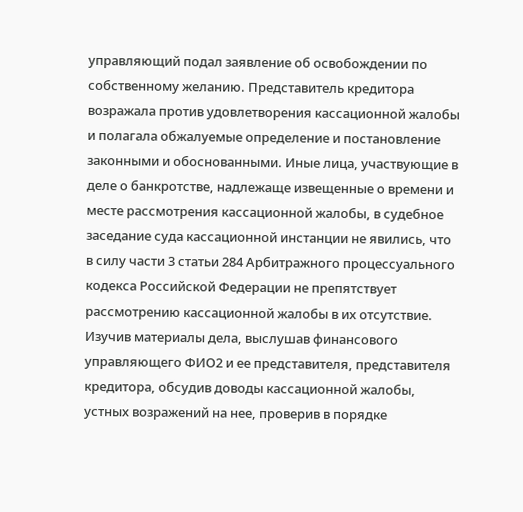управляющий подал заявление об освобождении по собственному желанию. Представитель кредитора возражала против удовлетворения кассационной жалобы и полагала обжалуемые определение и постановление законными и обоснованными. Иные лица, участвующие в деле о банкротстве, надлежаще извещенные о времени и месте рассмотрения кассационной жалобы, в судебное заседание суда кассационной инстанции не явились, что в силу части 3 статьи 284 Арбитражного процессуального кодекса Российской Федерации не препятствует рассмотрению кассационной жалобы в их отсутствие. Изучив материалы дела, выслушав финансового управляющего ФИО2 и ее представителя, представителя кредитора, обсудив доводы кассационной жалобы, устных возражений на нее, проверив в порядке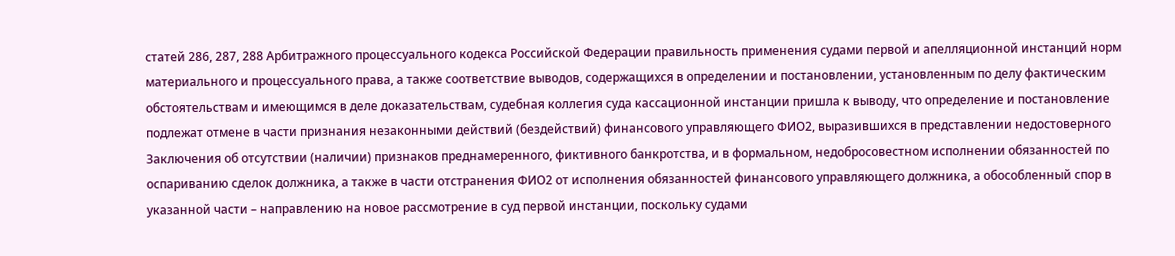статей 286, 287, 288 Арбитражного процессуального кодекса Российской Федерации правильность применения судами первой и апелляционной инстанций норм материального и процессуального права, а также соответствие выводов, содержащихся в определении и постановлении, установленным по делу фактическим обстоятельствам и имеющимся в деле доказательствам, судебная коллегия суда кассационной инстанции пришла к выводу, что определение и постановление подлежат отмене в части признания незаконными действий (бездействий) финансового управляющего ФИО2, выразившихся в представлении недостоверного Заключения об отсутствии (наличии) признаков преднамеренного, фиктивного банкротства, и в формальном, недобросовестном исполнении обязанностей по оспариванию сделок должника, а также в части отстранения ФИО2 от исполнения обязанностей финансового управляющего должника, а обособленный спор в указанной части – направлению на новое рассмотрение в суд первой инстанции, поскольку судами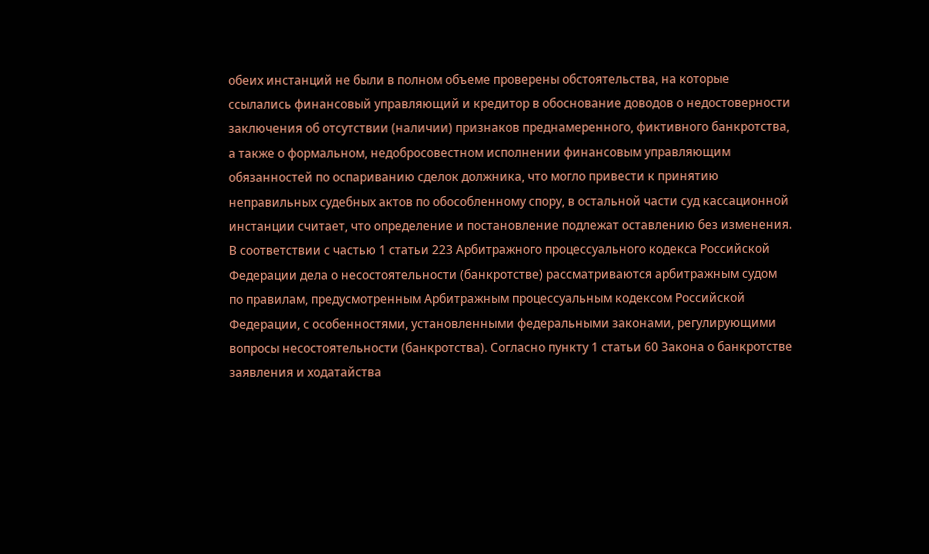обеих инстанций не были в полном объеме проверены обстоятельства, на которые ссылались финансовый управляющий и кредитор в обоснование доводов о недостоверности заключения об отсутствии (наличии) признаков преднамеренного, фиктивного банкротства, а также о формальном, недобросовестном исполнении финансовым управляющим обязанностей по оспариванию сделок должника, что могло привести к принятию неправильных судебных актов по обособленному спору, в остальной части суд кассационной инстанции считает, что определение и постановление подлежат оставлению без изменения. В соответствии с частью 1 статьи 223 Арбитражного процессуального кодекса Российской Федерации дела о несостоятельности (банкротстве) рассматриваются арбитражным судом по правилам, предусмотренным Арбитражным процессуальным кодексом Российской Федерации, с особенностями, установленными федеральными законами, регулирующими вопросы несостоятельности (банкротства). Согласно пункту 1 статьи 60 Закона о банкротстве заявления и ходатайства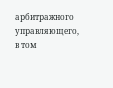арбитражного управляющего, в том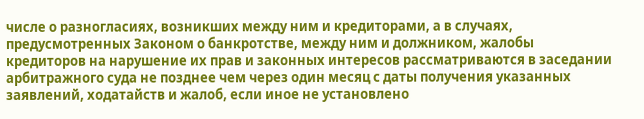числе о разногласиях, возникших между ним и кредиторами, а в случаях, предусмотренных Законом о банкротстве, между ним и должником, жалобы кредиторов на нарушение их прав и законных интересов рассматриваются в заседании арбитражного суда не позднее чем через один месяц с даты получения указанных заявлений, ходатайств и жалоб, если иное не установлено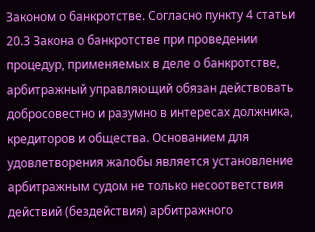Законом о банкротстве. Согласно пункту 4 статьи 20.3 Закона о банкротстве при проведении процедур, применяемых в деле о банкротстве, арбитражный управляющий обязан действовать добросовестно и разумно в интересах должника, кредиторов и общества. Основанием для удовлетворения жалобы является установление арбитражным судом не только несоответствия действий (бездействия) арбитражного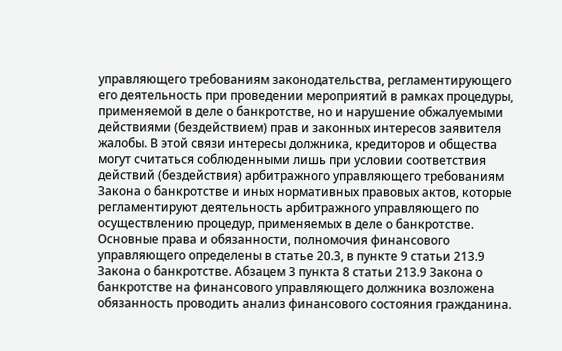управляющего требованиям законодательства, регламентирующего его деятельность при проведении мероприятий в рамках процедуры, применяемой в деле о банкротстве, но и нарушение обжалуемыми действиями (бездействием) прав и законных интересов заявителя жалобы. В этой связи интересы должника, кредиторов и общества могут считаться соблюденными лишь при условии соответствия действий (бездействия) арбитражного управляющего требованиям Закона о банкротстве и иных нормативных правовых актов, которые регламентируют деятельность арбитражного управляющего по осуществлению процедур, применяемых в деле о банкротстве. Основные права и обязанности, полномочия финансового управляющего определены в статье 20.3, в пункте 9 статьи 213.9 Закона о банкротстве. Абзацем 3 пункта 8 статьи 213.9 Закона о банкротстве на финансового управляющего должника возложена обязанность проводить анализ финансового состояния гражданина.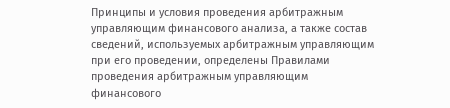Принципы и условия проведения арбитражным управляющим финансового анализа, а также состав сведений, используемых арбитражным управляющим при его проведении, определены Правилами проведения арбитражным управляющим финансового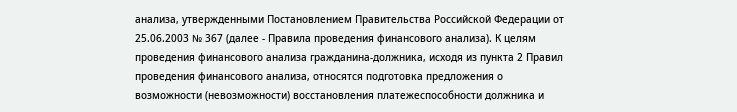анализа, утвержденными Постановлением Правительства Российской Федерации от 25.06.2003 № 367 (далее - Правила проведения финансового анализа). К целям проведения финансового анализа гражданина-должника, исходя из пункта 2 Правил проведения финансового анализа, относятся подготовка предложения о возможности (невозможности) восстановления платежеспособности должника и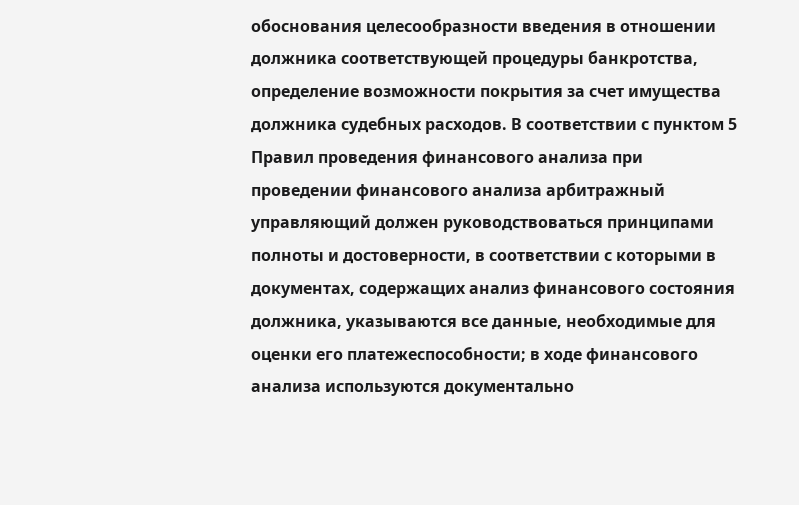обоснования целесообразности введения в отношении должника соответствующей процедуры банкротства, определение возможности покрытия за счет имущества должника судебных расходов. В соответствии с пунктом 5 Правил проведения финансового анализа при проведении финансового анализа арбитражный управляющий должен руководствоваться принципами полноты и достоверности, в соответствии с которыми в документах, содержащих анализ финансового состояния должника, указываются все данные, необходимые для оценки его платежеспособности; в ходе финансового анализа используются документально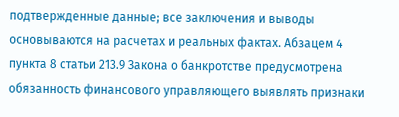подтвержденные данные; все заключения и выводы основываются на расчетах и реальных фактах. Абзацем 4 пункта 8 статьи 213.9 Закона о банкротстве предусмотрена обязанность финансового управляющего выявлять признаки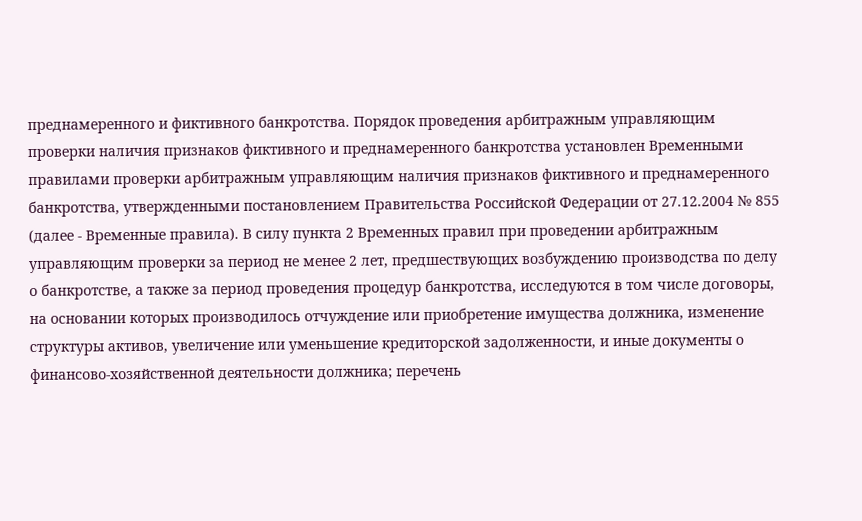преднамеренного и фиктивного банкротства. Порядок проведения арбитражным управляющим проверки наличия признаков фиктивного и преднамеренного банкротства установлен Временными правилами проверки арбитражным управляющим наличия признаков фиктивного и преднамеренного банкротства, утвержденными постановлением Правительства Российской Федерации от 27.12.2004 № 855 (далее - Временные правила). В силу пункта 2 Временных правил при проведении арбитражным управляющим проверки за период не менее 2 лет, предшествующих возбуждению производства по делу о банкротстве, а также за период проведения процедур банкротства, исследуются в том числе договоры, на основании которых производилось отчуждение или приобретение имущества должника, изменение структуры активов, увеличение или уменьшение кредиторской задолженности, и иные документы о финансово-хозяйственной деятельности должника; перечень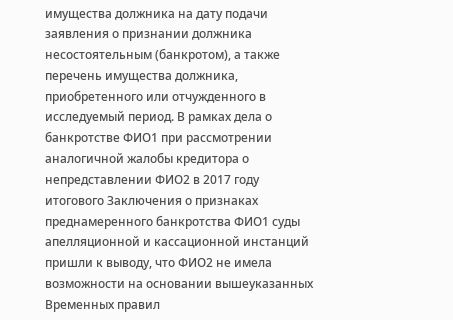имущества должника на дату подачи заявления о признании должника несостоятельным (банкротом), а также перечень имущества должника, приобретенного или отчужденного в исследуемый период. В рамках дела о банкротстве ФИО1 при рассмотрении аналогичной жалобы кредитора о непредставлении ФИО2 в 2017 году итогового Заключения о признаках преднамеренного банкротства ФИО1 суды апелляционной и кассационной инстанций пришли к выводу, что ФИО2 не имела возможности на основании вышеуказанных Временных правил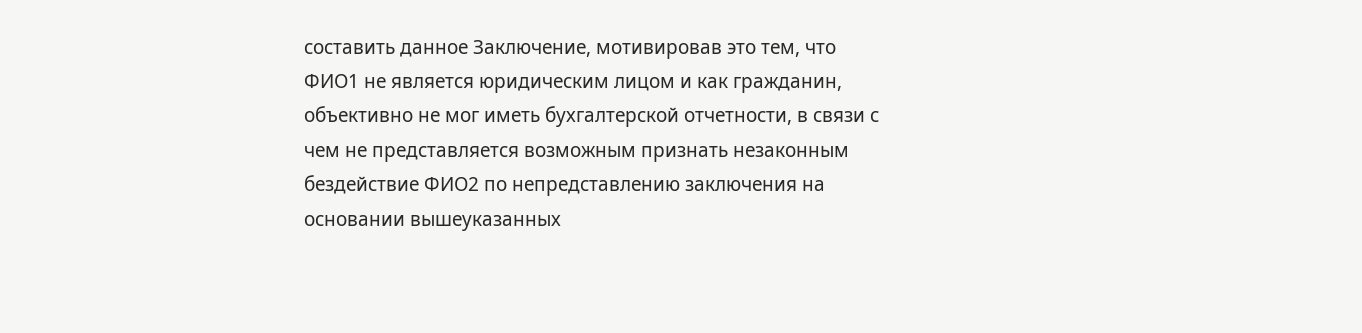составить данное Заключение, мотивировав это тем, что ФИО1 не является юридическим лицом и как гражданин, объективно не мог иметь бухгалтерской отчетности, в связи с чем не представляется возможным признать незаконным бездействие ФИО2 по непредставлению заключения на основании вышеуказанных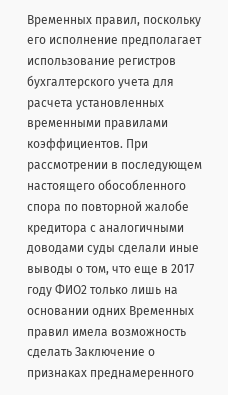Временных правил, поскольку его исполнение предполагает использование регистров бухгалтерского учета для расчета установленных временными правилами коэффициентов. При рассмотрении в последующем настоящего обособленного спора по повторной жалобе кредитора с аналогичными доводами суды сделали иные выводы о том, что еще в 2017 году ФИО2 только лишь на основании одних Временных правил имела возможность сделать Заключение о признаках преднамеренного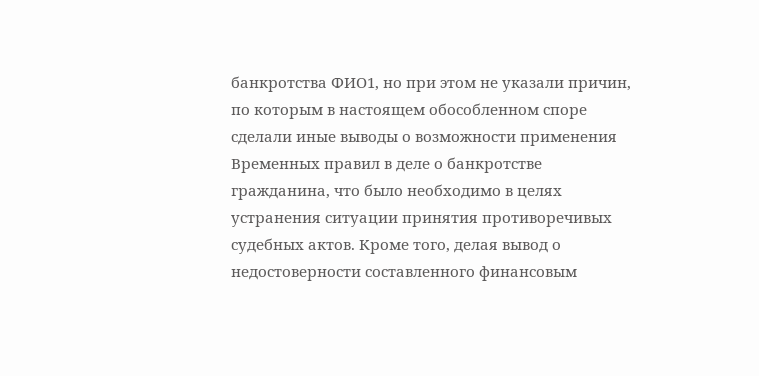банкротства ФИО1, но при этом не указали причин, по которым в настоящем обособленном споре сделали иные выводы о возможности применения Временных правил в деле о банкротстве гражданина, что было необходимо в целях устранения ситуации принятия противоречивых судебных актов. Кроме того, делая вывод о недостоверности составленного финансовым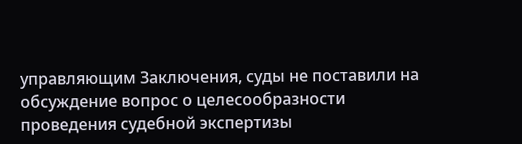управляющим Заключения, суды не поставили на обсуждение вопрос о целесообразности проведения судебной экспертизы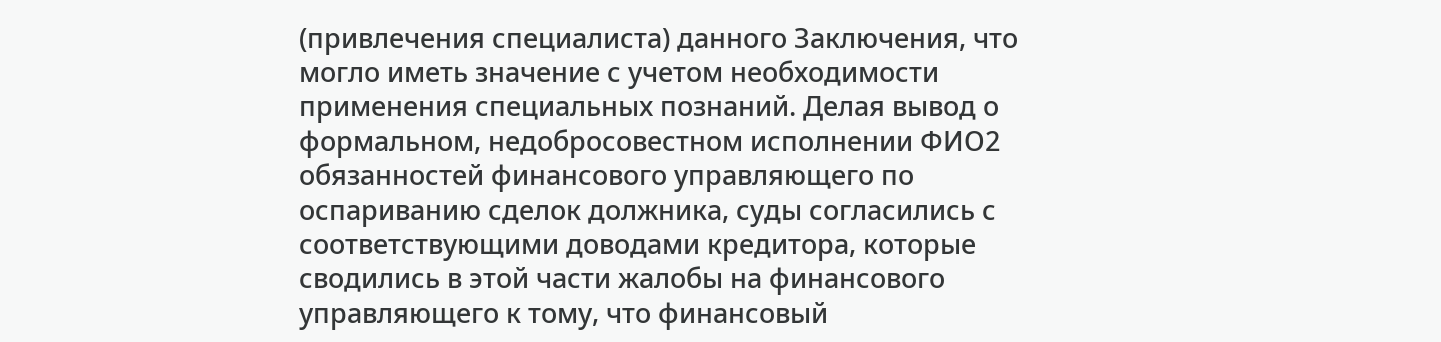(привлечения специалиста) данного Заключения, что могло иметь значение с учетом необходимости применения специальных познаний. Делая вывод о формальном, недобросовестном исполнении ФИО2 обязанностей финансового управляющего по оспариванию сделок должника, суды согласились с соответствующими доводами кредитора, которые сводились в этой части жалобы на финансового управляющего к тому, что финансовый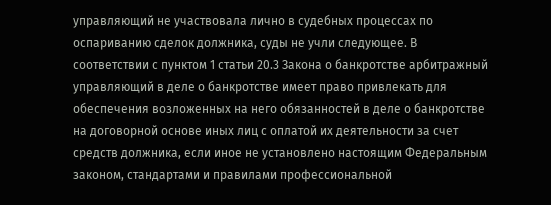управляющий не участвовала лично в судебных процессах по оспариванию сделок должника, суды не учли следующее. В соответствии с пунктом 1 статьи 20.3 Закона о банкротстве арбитражный управляющий в деле о банкротстве имеет право привлекать для обеспечения возложенных на него обязанностей в деле о банкротстве на договорной основе иных лиц с оплатой их деятельности за счет средств должника, если иное не установлено настоящим Федеральным законом, стандартами и правилами профессиональной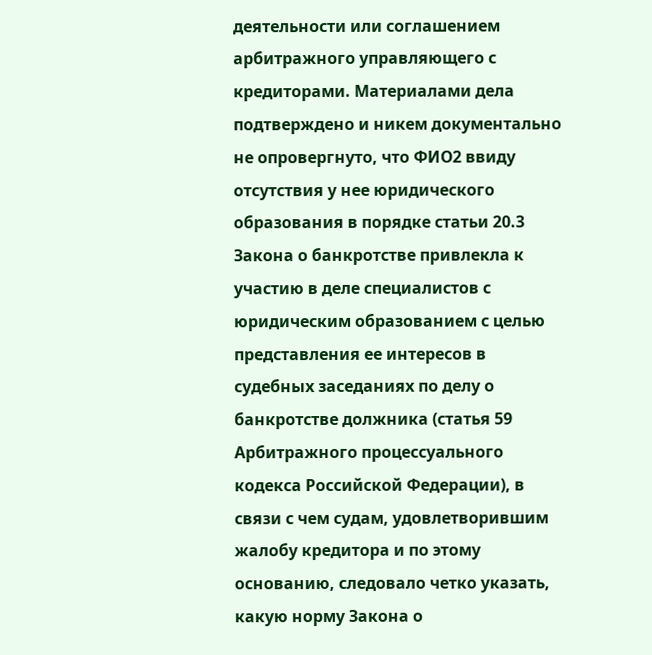деятельности или соглашением арбитражного управляющего с кредиторами. Материалами дела подтверждено и никем документально не опровергнуто, что ФИО2 ввиду отсутствия у нее юридического образования в порядке статьи 20.3 Закона о банкротстве привлекла к участию в деле специалистов с юридическим образованием с целью представления ее интересов в судебных заседаниях по делу о банкротстве должника (статья 59 Арбитражного процессуального кодекса Российской Федерации), в связи с чем судам, удовлетворившим жалобу кредитора и по этому основанию, следовало четко указать, какую норму Закона о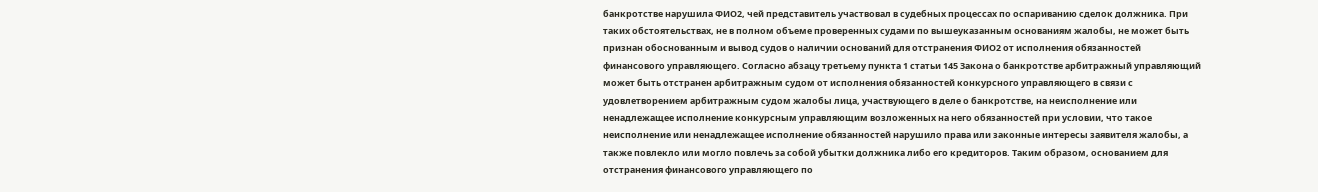банкротстве нарушила ФИО2, чей представитель участвовал в судебных процессах по оспариванию сделок должника. При таких обстоятельствах, не в полном объеме проверенных судами по вышеуказанным основаниям жалобы, не может быть признан обоснованным и вывод судов о наличии оснований для отстранения ФИО2 от исполнения обязанностей финансового управляющего. Согласно абзацу третьему пункта 1 статьи 145 Закона о банкротстве арбитражный управляющий может быть отстранен арбитражным судом от исполнения обязанностей конкурсного управляющего в связи с удовлетворением арбитражным судом жалобы лица, участвующего в деле о банкротстве, на неисполнение или ненадлежащее исполнение конкурсным управляющим возложенных на него обязанностей при условии, что такое неисполнение или ненадлежащее исполнение обязанностей нарушило права или законные интересы заявителя жалобы, а также повлекло или могло повлечь за собой убытки должника либо его кредиторов. Таким образом, основанием для отстранения финансового управляющего по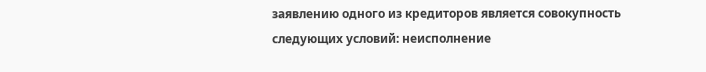заявлению одного из кредиторов является совокупность следующих условий: неисполнение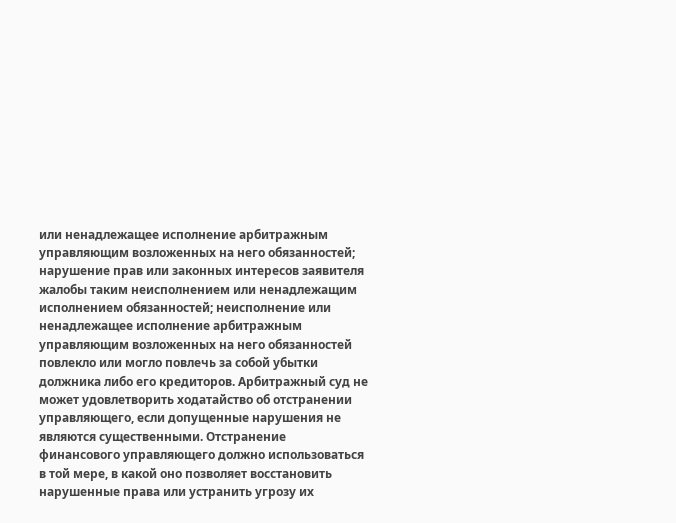или ненадлежащее исполнение арбитражным управляющим возложенных на него обязанностей; нарушение прав или законных интересов заявителя жалобы таким неисполнением или ненадлежащим исполнением обязанностей; неисполнение или ненадлежащее исполнение арбитражным управляющим возложенных на него обязанностей повлекло или могло повлечь за собой убытки должника либо его кредиторов. Арбитражный суд не может удовлетворить ходатайство об отстранении управляющего, если допущенные нарушения не являются существенными. Отстранение финансового управляющего должно использоваться в той мере, в какой оно позволяет восстановить нарушенные права или устранить угрозу их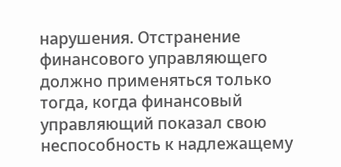нарушения. Отстранение финансового управляющего должно применяться только тогда, когда финансовый управляющий показал свою неспособность к надлежащему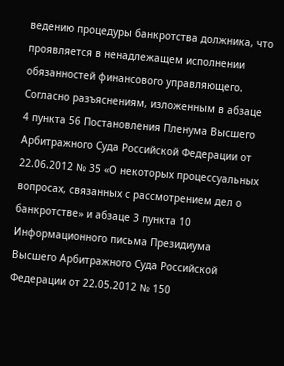ведению процедуры банкротства должника, что проявляется в ненадлежащем исполнении обязанностей финансового управляющего. Согласно разъяснениям, изложенным в абзаце 4 пункта 56 Постановления Пленума Высшего Арбитражного Суда Российской Федерации от 22.06.2012 № 35 «О некоторых процессуальных вопросах, связанных с рассмотрением дел о банкротстве» и абзаце 3 пункта 10 Информационного письма Президиума Высшего Арбитражного Суда Российской Федерации от 22.05.2012 № 150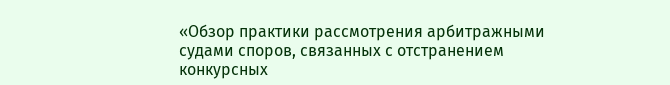«Обзор практики рассмотрения арбитражными судами споров, связанных с отстранением конкурсных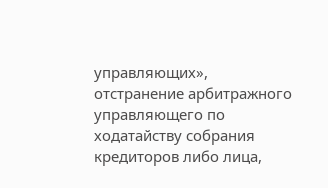управляющих», отстранение арбитражного управляющего по ходатайству собрания кредиторов либо лица,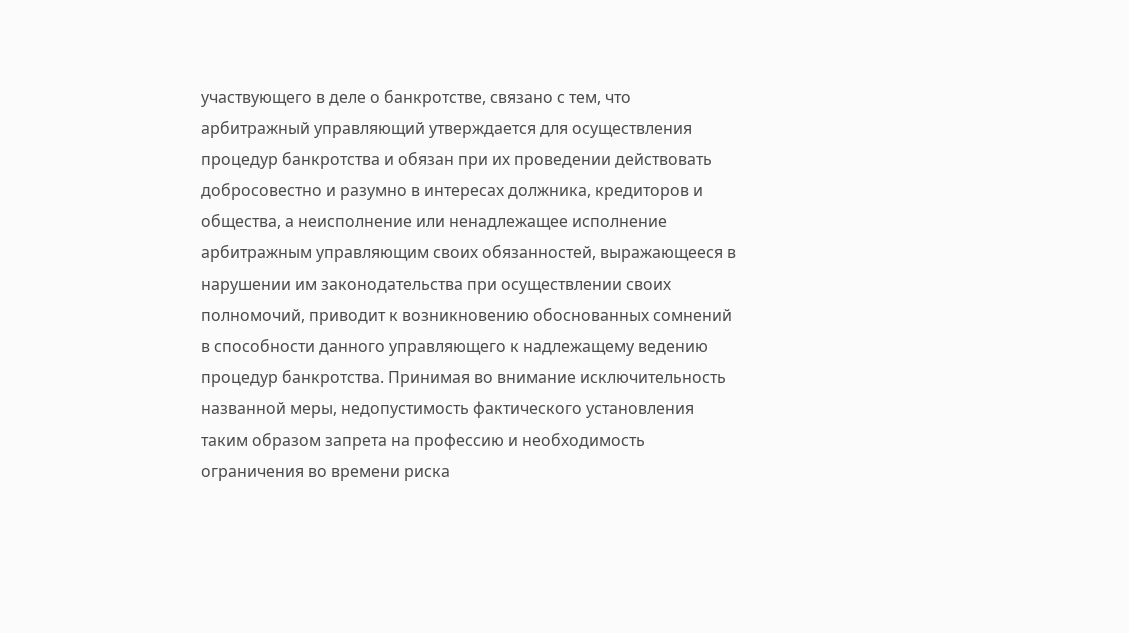участвующего в деле о банкротстве, связано с тем, что арбитражный управляющий утверждается для осуществления процедур банкротства и обязан при их проведении действовать добросовестно и разумно в интересах должника, кредиторов и общества, а неисполнение или ненадлежащее исполнение арбитражным управляющим своих обязанностей, выражающееся в нарушении им законодательства при осуществлении своих полномочий, приводит к возникновению обоснованных сомнений в способности данного управляющего к надлежащему ведению процедур банкротства. Принимая во внимание исключительность названной меры, недопустимость фактического установления таким образом запрета на профессию и необходимость ограничения во времени риска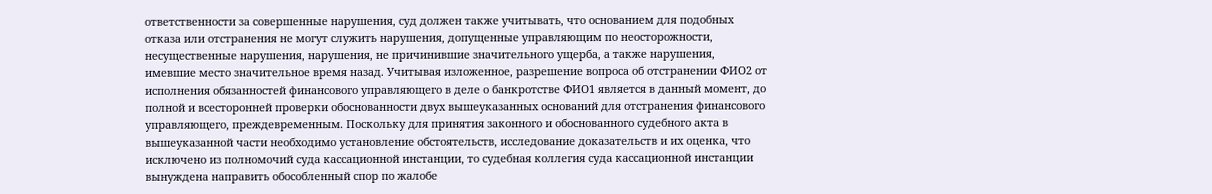ответственности за совершенные нарушения, суд должен также учитывать, что основанием для подобных отказа или отстранения не могут служить нарушения, допущенные управляющим по неосторожности, несущественные нарушения, нарушения, не причинившие значительного ущерба, а также нарушения, имевшие место значительное время назад. Учитывая изложенное, разрешение вопроса об отстранении ФИО2 от исполнения обязанностей финансового управляющего в деле о банкротстве ФИО1 является в данный момент, до полной и всесторонней проверки обоснованности двух вышеуказанных оснований для отстранения финансового управляющего, преждевременным. Поскольку для принятия законного и обоснованного судебного акта в вышеуказанной части необходимо установление обстоятельств, исследование доказательств и их оценка, что исключено из полномочий суда кассационной инстанции, то судебная коллегия суда кассационной инстанции вынуждена направить обособленный спор по жалобе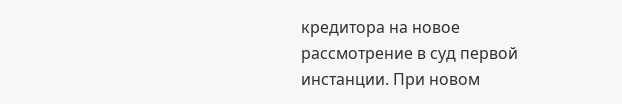кредитора на новое рассмотрение в суд первой инстанции. При новом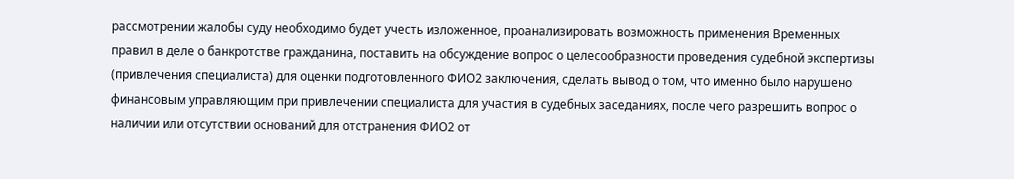рассмотрении жалобы суду необходимо будет учесть изложенное, проанализировать возможность применения Временных правил в деле о банкротстве гражданина, поставить на обсуждение вопрос о целесообразности проведения судебной экспертизы (привлечения специалиста) для оценки подготовленного ФИО2 заключения, сделать вывод о том, что именно было нарушено финансовым управляющим при привлечении специалиста для участия в судебных заседаниях, после чего разрешить вопрос о наличии или отсутствии оснований для отстранения ФИО2 от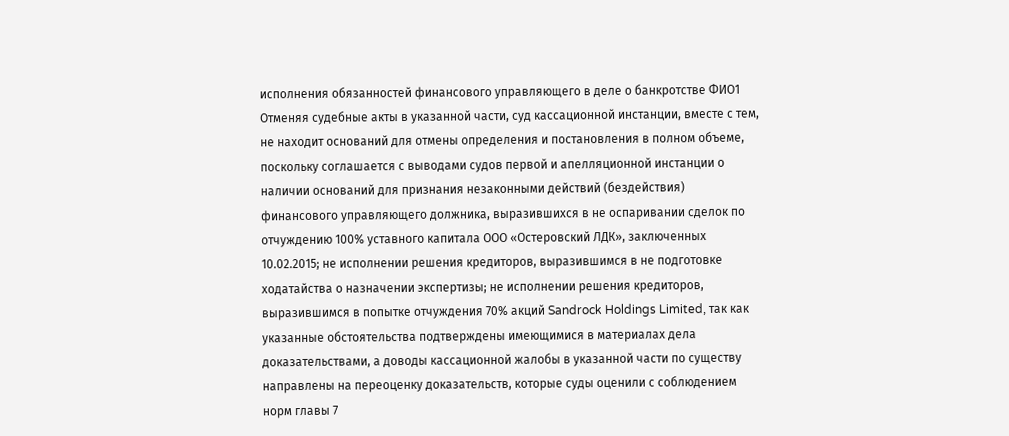исполнения обязанностей финансового управляющего в деле о банкротстве ФИО1 Отменяя судебные акты в указанной части, суд кассационной инстанции, вместе с тем, не находит оснований для отмены определения и постановления в полном объеме, поскольку соглашается с выводами судов первой и апелляционной инстанции о наличии оснований для признания незаконными действий (бездействия) финансового управляющего должника, выразившихся в не оспаривании сделок по отчуждению 100% уставного капитала ООО «Остеровский ЛДК», заключенных 10.02.2015; не исполнении решения кредиторов, выразившимся в не подготовке ходатайства о назначении экспертизы; не исполнении решения кредиторов, выразившимся в попытке отчуждения 70% акций Sandrock Holdings Limited, так как указанные обстоятельства подтверждены имеющимися в материалах дела доказательствами, а доводы кассационной жалобы в указанной части по существу направлены на переоценку доказательств, которые суды оценили с соблюдением норм главы 7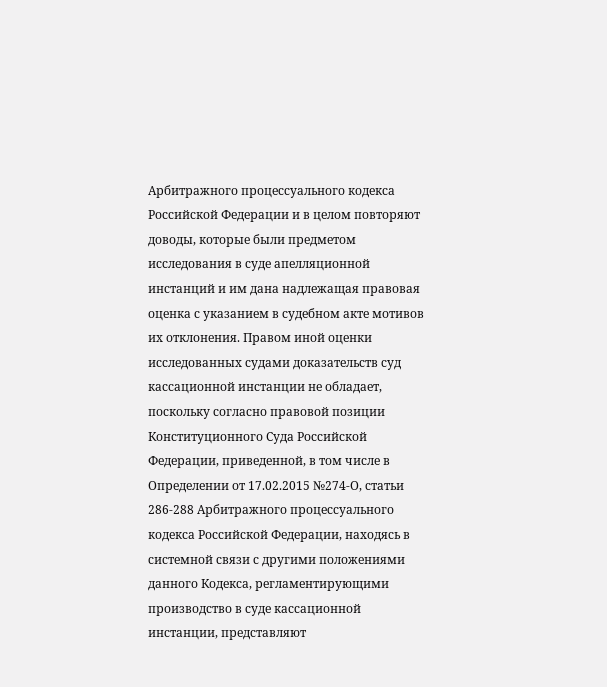Арбитражного процессуального кодекса Российской Федерации и в целом повторяют доводы, которые были предметом исследования в суде апелляционной инстанций и им дана надлежащая правовая оценка с указанием в судебном акте мотивов их отклонения. Правом иной оценки исследованных судами доказательств суд кассационной инстанции не обладает, поскольку согласно правовой позиции Конституционного Суда Российской Федерации, приведенной, в том числе в Определении от 17.02.2015 №274-О, статьи 286-288 Арбитражного процессуального кодекса Российской Федерации, находясь в системной связи с другими положениями данного Кодекса, регламентирующими производство в суде кассационной инстанции, представляют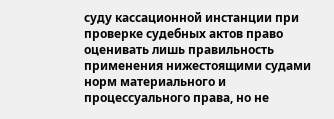суду кассационной инстанции при проверке судебных актов право оценивать лишь правильность применения нижестоящими судами норм материального и процессуального права, но не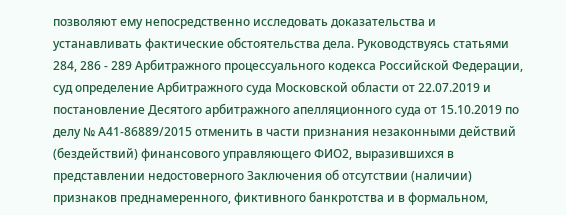позволяют ему непосредственно исследовать доказательства и устанавливать фактические обстоятельства дела. Руководствуясь статьями 284, 286 - 289 Арбитражного процессуального кодекса Российской Федерации, суд определение Арбитражного суда Московской области от 22.07.2019 и постановление Десятого арбитражного апелляционного суда от 15.10.2019 по делу № А41-86889/2015 отменить в части признания незаконными действий (бездействий) финансового управляющего ФИО2, выразившихся в представлении недостоверного Заключения об отсутствии (наличии) признаков преднамеренного, фиктивного банкротства и в формальном,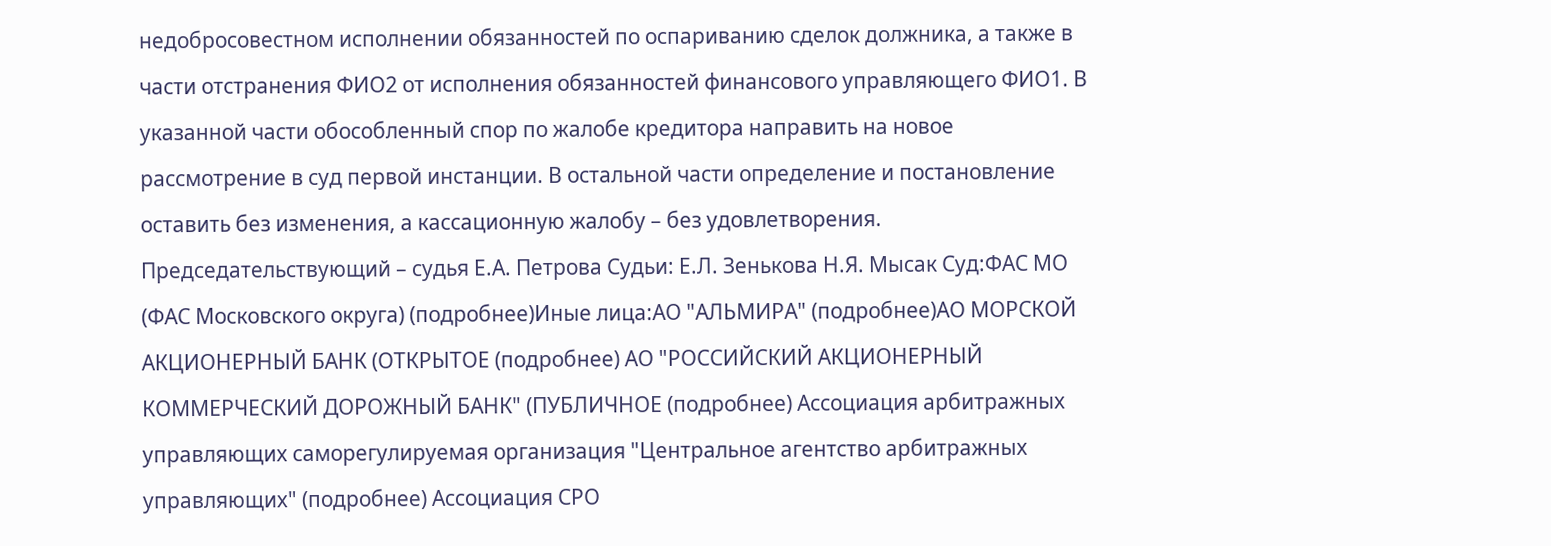недобросовестном исполнении обязанностей по оспариванию сделок должника, а также в части отстранения ФИО2 от исполнения обязанностей финансового управляющего ФИО1. В указанной части обособленный спор по жалобе кредитора направить на новое рассмотрение в суд первой инстанции. В остальной части определение и постановление оставить без изменения, а кассационную жалобу – без удовлетворения. Председательствующий – судья Е.А. Петрова Судьи: Е.Л. Зенькова Н.Я. Мысак Суд:ФАС МО (ФАС Московского округа) (подробнее)Иные лица:АО "АЛЬМИРА" (подробнее)АО МОРСКОЙ АКЦИОНЕРНЫЙ БАНК (ОТКРЫТОЕ (подробнее) АО "РОССИЙСКИЙ АКЦИОНЕРНЫЙ КОММЕРЧЕСКИЙ ДОРОЖНЫЙ БАНК" (ПУБЛИЧНОЕ (подробнее) Ассоциация арбитражных управляющих саморегулируемая организация "Центральное агентство арбитражных управляющих" (подробнее) Ассоциация СРО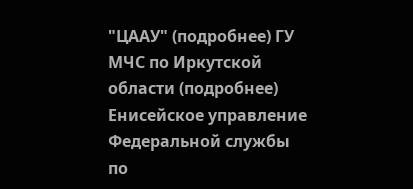"ЦААУ" (подробнее) ГУ МЧС по Иркутской области (подробнее) Енисейское управление Федеральной службы по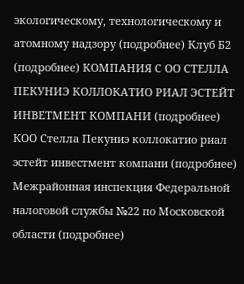экологическому, технологическому и атомному надзору (подробнее) Клуб Б2 (подробнее) КОМПАНИЯ С ОО СТЕЛЛА ПЕКУНИЭ КОЛЛОКАТИО РИАЛ ЭСТЕЙТ ИНВЕТМЕНТ КОМПАНИ (подробнее) КОО Стелла Пекуниэ коллокатио риал эстейт инвестмент компани (подробнее) Межрайонная инспекция Федеральной налоговой службы №22 по Московской области (подробнее)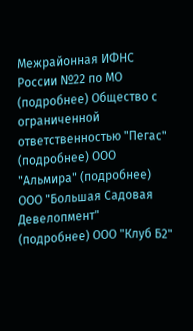Межрайонная ИФНС России №22 по МО (подробнее) Общество с ограниченной ответственностью "Пегас" (подробнее) ООО "Альмира" (подробнее) ООО "Большая Садовая Девелопмент" (подробнее) ООО "Клуб Б2"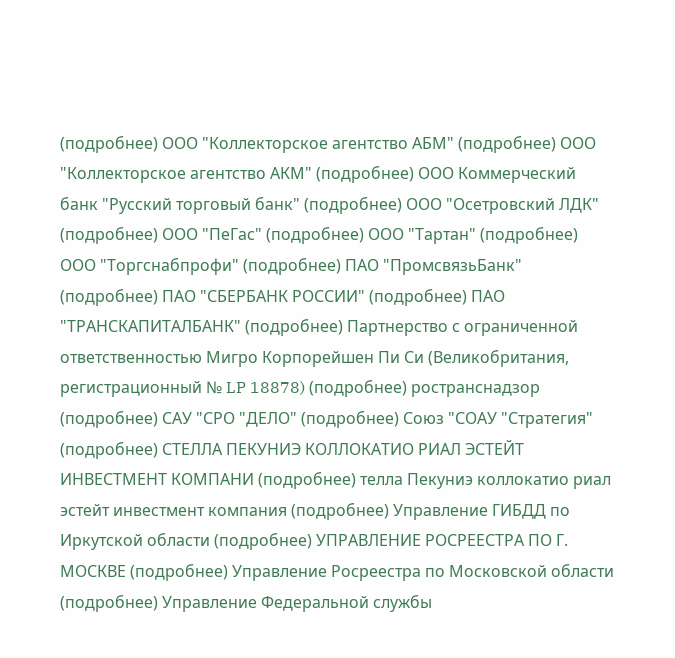(подробнее) ООО "Коллекторское агентство АБМ" (подробнее) ООО "Коллекторское агентство АКМ" (подробнее) ООО Коммерческий банк "Русский торговый банк" (подробнее) ООО "Осетровский ЛДК" (подробнее) ООО "ПеГас" (подробнее) ООО "Тартан" (подробнее) ООО "Торгснабпрофи" (подробнее) ПАО "ПромсвязьБанк" (подробнее) ПАО "СБЕРБАНК РОССИИ" (подробнее) ПАО "ТРАНСКАПИТАЛБАНК" (подробнее) Партнерство с ограниченной ответственностью Мигро Корпорейшен Пи Си (Великобритания, регистрационный № LP 18878) (подробнее) ространснадзор (подробнее) САУ "СРО "ДЕЛО" (подробнее) Союз "СОАУ "Стратегия" (подробнее) СТЕЛЛА ПЕКУНИЭ КОЛЛОКАТИО РИАЛ ЭСТЕЙТ ИНВЕСТМЕНТ КОМПАНИ (подробнее) телла Пекуниэ коллокатио риал эстейт инвестмент компания (подробнее) Управление ГИБДД по Иркутской области (подробнее) УПРАВЛЕНИЕ РОСРЕЕСТРА ПО Г. МОСКВЕ (подробнее) Управление Росреестра по Московской области (подробнее) Управление Федеральной службы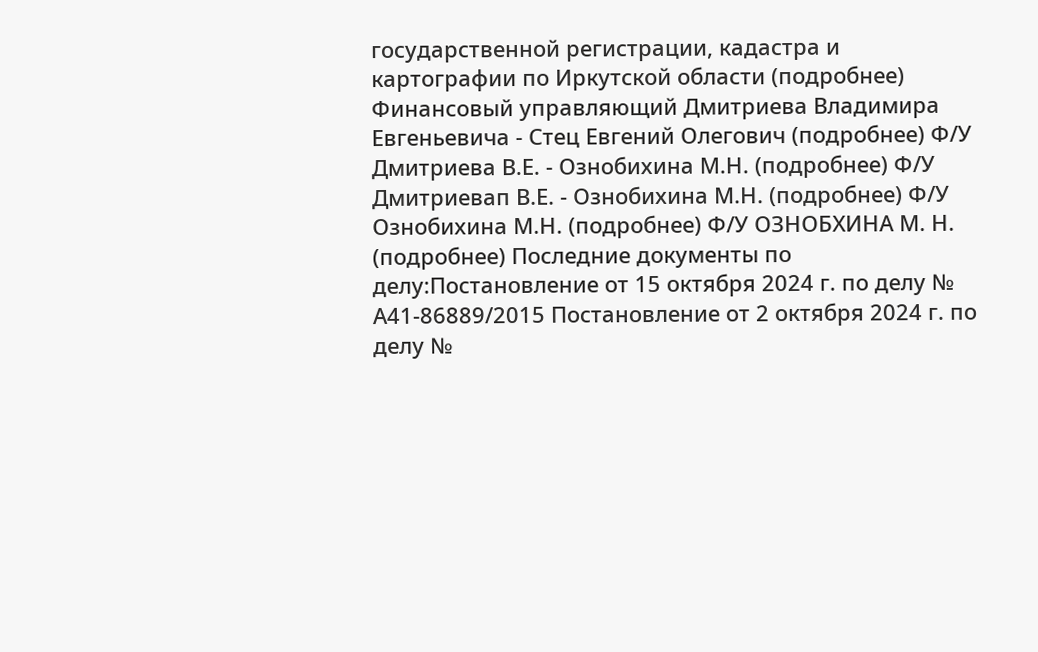государственной регистрации, кадастра и картографии по Иркутской области (подробнее) Финансовый управляющий Дмитриева Владимира Евгеньевича - Стец Евгений Олегович (подробнее) Ф/У Дмитриева В.Е. - Ознобихина М.Н. (подробнее) Ф/У Дмитриевап В.Е. - Ознобихина М.Н. (подробнее) Ф/У Ознобихина М.Н. (подробнее) Ф/У ОЗНОБХИНА М. Н. (подробнее) Последние документы по делу:Постановление от 15 октября 2024 г. по делу № А41-86889/2015 Постановление от 2 октября 2024 г. по делу №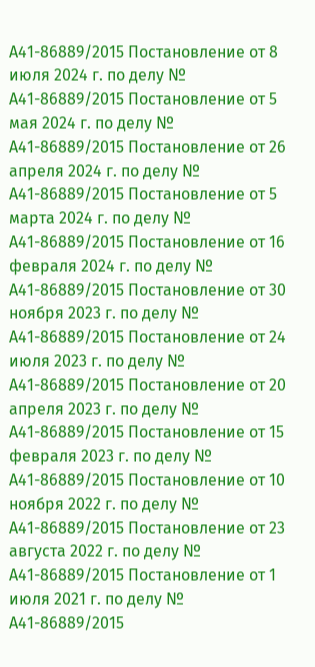А41-86889/2015 Постановление от 8 июля 2024 г. по делу № А41-86889/2015 Постановление от 5 мая 2024 г. по делу № А41-86889/2015 Постановление от 26 апреля 2024 г. по делу № А41-86889/2015 Постановление от 5 марта 2024 г. по делу № А41-86889/2015 Постановление от 16 февраля 2024 г. по делу № А41-86889/2015 Постановление от 30 ноября 2023 г. по делу № А41-86889/2015 Постановление от 24 июля 2023 г. по делу № А41-86889/2015 Постановление от 20 апреля 2023 г. по делу № А41-86889/2015 Постановление от 15 февраля 2023 г. по делу № А41-86889/2015 Постановление от 10 ноября 2022 г. по делу № А41-86889/2015 Постановление от 23 августа 2022 г. по делу № А41-86889/2015 Постановление от 1 июля 2021 г. по делу № А41-86889/2015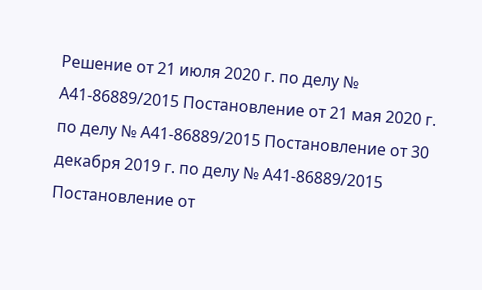Решение от 21 июля 2020 г. по делу № А41-86889/2015 Постановление от 21 мая 2020 г. по делу № А41-86889/2015 Постановление от 30 декабря 2019 г. по делу № А41-86889/2015 Постановление от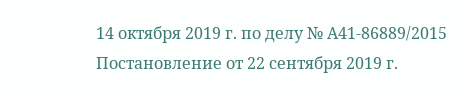14 октября 2019 г. по делу № А41-86889/2015 Постановление от 22 сентября 2019 г.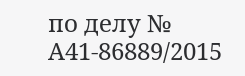по делу № А41-86889/2015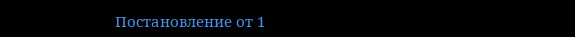Постановление от 1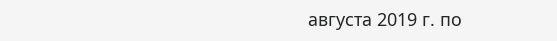августа 2019 г. по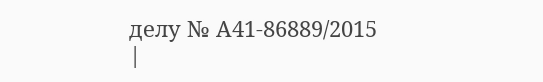делу № А41-86889/2015 |